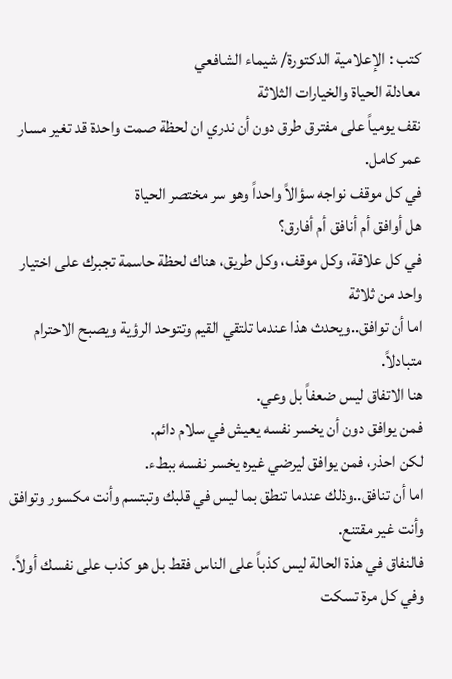كتب : الإعلامية الدكتورة/ شيماء الشافعي
معادلة الحياة والخيارات الثلاثة
نقف يومياً على مفترق طرق دون أن ندري ان لحظة صمت واحدة قد تغير مسار عمر كامل.
في كل موقف نواجه سؤالاً واحداً وهو سر مختصر الحياة
هل أوافق أم أنافق أم أفارق؟
في كل علاقة، وكل موقف، وكل طريق، هناك لحظة حاسمة تجبرك على اختيار واحد من ثلاثة
اما أن توافق..ويحدث هذا عندما تلتقي القيم وتتوحد الرؤية ويصبح الاحترام متبادلاً.
هنا الاتفاق ليس ضعفاً بل وعي.
فمن يوافق دون أن يخسر نفسه يعيش في سلام دائم.
لكن احذر، فمن يوافق ليرضي غيره يخسر نفسه ببطء.
اما أن تنافق..وذلك عندما تنطق بما ليس في قلبك وتبتسم وأنت مكسور وتوافق وأنت غير مقتنع.
فالنفاق في هذة الحالة ليس كذباً على الناس فقط بل هو كذب على نفسك أولاً.
وفي كل مرة تسكت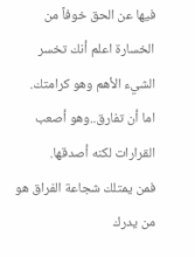فيها عن الحق خوفاً من الخسارة اعلم أنك تخسر الشيء الأهم وهو كرامتك.
اما أن تفارق..وهو أصعب القرارات لكنه أصدقها.
فمن يمتلك شجاعة الفراق هو من يدرك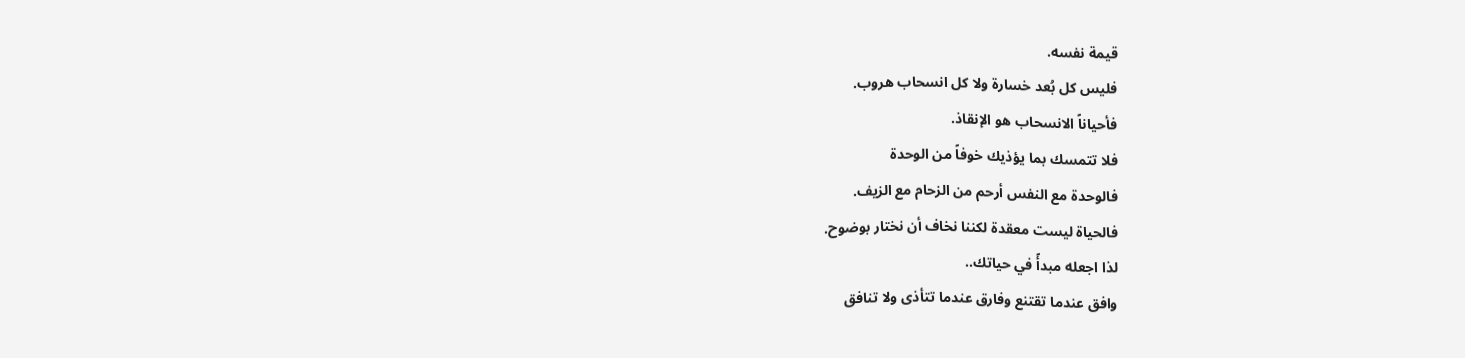قيمة نفسه.
فليس كل بُعد خسارة ولا كل انسحاب هروب.
فأحياناً الانسحاب هو الإنقاذ.
فلا تتمسك بما يؤذيك خوفاً من الوحدة
فالوحدة مع النفس أرحم من الزحام مع الزيف.
فالحياة ليست معقدة لكننا نخاف أن نختار بوضوح.
لذا اجعله مبدأً في حياتك..
وافق عندما تقتنع وفارق عندما تتأذى ولا تنافق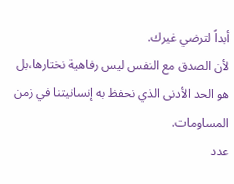أبداً لترضي غيرك.
لأن الصدق مع النفس ليس رفاهية نختارها،بل هو الحد الأدنى الذي نحفظ به إنسانيتنا في زمن المساومات.
عدد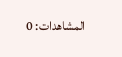المشاهدات: 0